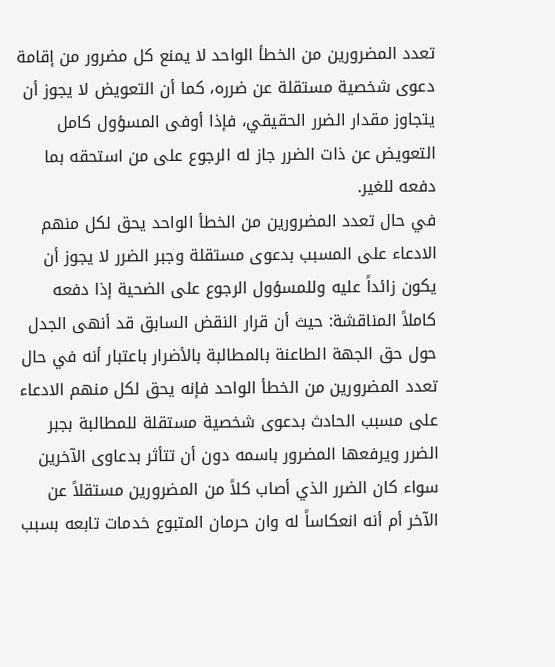تعدد المضرورين من الخطأ الواحد لا يمنع كل مضرور من إقامة دعوى شخصية مستقلة عن ضرره، كما أن التعويض لا يجوز أن يتجاوز مقدار الضرر الحقيقي، فإذا أوفى المسؤول كامل التعويض عن ذات الضرر جاز له الرجوع على من استحقه بما دفعه للغير.
في حال تعدد المضرورين من الخطأ الواحد يحق لكل منهم الادعاء على المسبب بدعوى مستقلة وجبر الضرر لا يجوز أن يكون زائداً عليه وللمسؤول الرجوع على الضحية إذا دفعه كاملاً المناقشة: حيث أن قرار النقض السابق قد أنهى الجدل حول حق الجهة الطاعنة بالمطالبة بالأضرار باعتبار أنه في حال تعدد المضرورين من الخطأ الواحد فإنه يحق لكل منهم الادعاء على مسبب الحادث بدعوى شخصية مستقلة للمطالبة بجبر الضرر ويرفعها المضرور باسمه دون أن تتأثر بدعاوى الآخرين سواء كان الضرر الذي أصاب كلاً من المضرورين مستقلاً عن الآخر أم أنه انعكاساً له وان حرمان المتبوع خدمات تابعه بسبب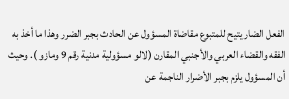الفعل الضار يتيح للمتبوع مقاضاة المسؤول عن الحادث بجبر الضرر وهذا ما أخذ به الفقه والقضاء العربي والأجنبي المقارن (لالو مسؤولية مدنية رقم 9 ومازو ). وحيث أن المسؤول يلزم بجبر الأضرار الناجمة عن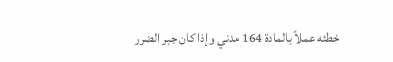خطئه عملاً بالمادة 164 مدني وإذا كان جبر الضرر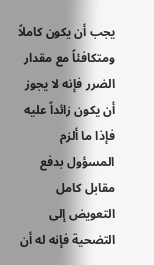يجب أن يكون كاملاً ومتكافئاً مع مقدار الضرر فإنه لا يجوز أن يكون زائداً عليه فإذا ما ألزم المسؤول بدفع مقابل كامل التعويض إلى التضحية فإنه له أن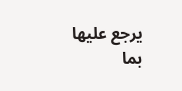يرجع عليها بما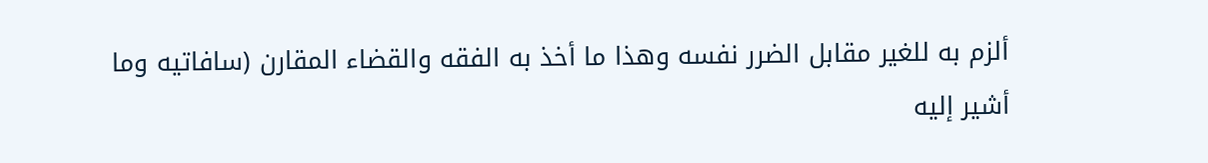ألزم به للغير مقابل الضرر نفسه وهذا ما أخذ به الفقه والقضاء المقارن (سافاتيه وما أشير إليه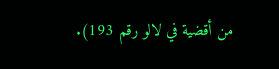من أقضية في لالو رقم 193).